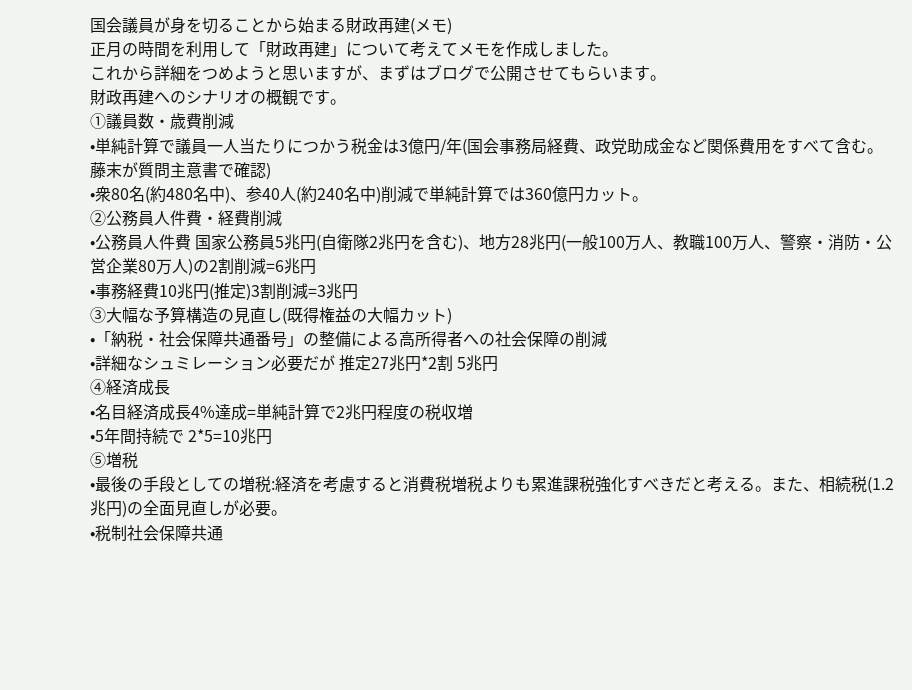国会議員が身を切ることから始まる財政再建(メモ)
正月の時間を利用して「財政再建」について考えてメモを作成しました。
これから詳細をつめようと思いますが、まずはブログで公開させてもらいます。
財政再建へのシナリオの概観です。
①議員数・歳費削減
•単純計算で議員一人当たりにつかう税金は3億円/年(国会事務局経費、政党助成金など関係費用をすべて含む。藤末が質問主意書で確認)
•衆80名(約480名中)、参40人(約240名中)削減で単純計算では360億円カット。
②公務員人件費・経費削減
•公務員人件費 国家公務員5兆円(自衛隊2兆円を含む)、地方28兆円(一般100万人、教職100万人、警察・消防・公営企業80万人)の2割削減=6兆円
•事務経費10兆円(推定)3割削減=3兆円
③大幅な予算構造の見直し(既得権益の大幅カット)
•「納税・社会保障共通番号」の整備による高所得者への社会保障の削減
•詳細なシュミレーション必要だが 推定27兆円*2割 5兆円
④経済成長
•名目経済成長4%達成=単純計算で2兆円程度の税収増
•5年間持続で 2*5=10兆円
⑤増税
•最後の手段としての増税:経済を考慮すると消費税増税よりも累進課税強化すべきだと考える。また、相続税(1.2兆円)の全面見直しが必要。
•税制社会保障共通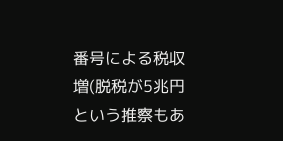番号による税収増(脱税が5兆円という推察もあ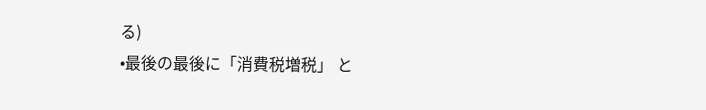る)
•最後の最後に「消費税増税」 と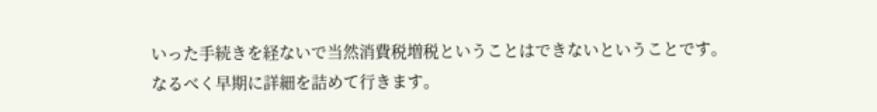いった手続きを経ないで当然消費税増税ということはできないということです。
なるべく早期に詳細を詰めて行きます。